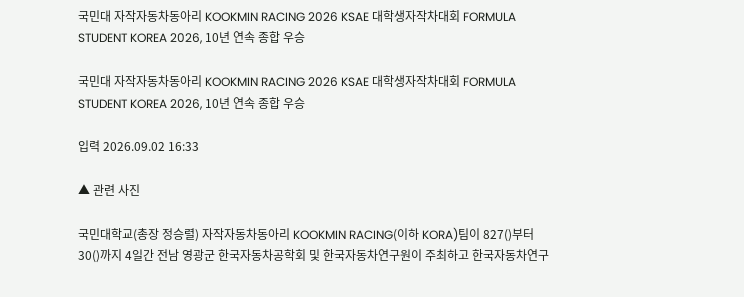국민대 자작자동차동아리 KOOKMIN RACING 2026 KSAE 대학생자작차대회 FORMULA STUDENT KOREA 2026, 10년 연속 종합 우승

국민대 자작자동차동아리 KOOKMIN RACING 2026 KSAE 대학생자작차대회 FORMULA STUDENT KOREA 2026, 10년 연속 종합 우승

입력 2026.09.02 16:33

▲ 관련 사진

국민대학교(총장 정승렬) 자작자동차동아리 KOOKMIN RACING(이하 KORA)팀이 827()부터 30()까지 4일간 전남 영광군 한국자동차공학회 및 한국자동차연구원이 주최하고 한국자동차연구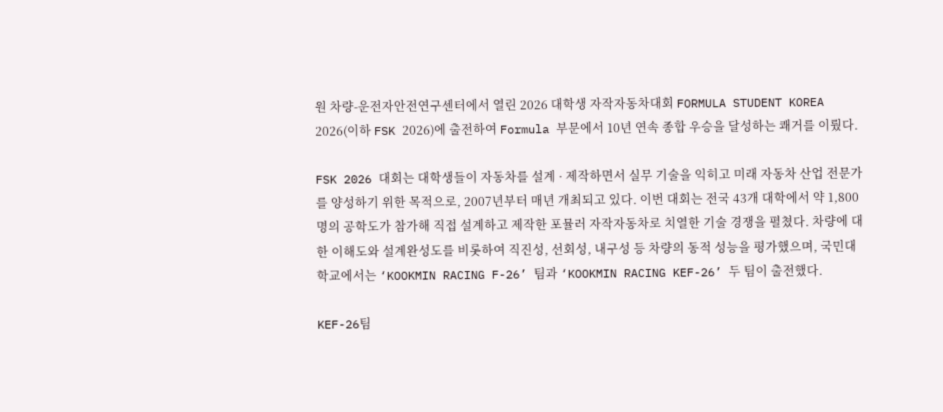원 차량-운전자안전연구센터에서 열린 2026 대학생 자작자동차대회 FORMULA STUDENT KOREA 2026(이하 FSK 2026)에 출전하여 Formula 부문에서 10년 연속 종합 우승을 달성하는 쾌거를 이뤘다.

FSK 2026 대회는 대학생들이 자동차를 설계 · 제작하면서 실무 기술을 익히고 미래 자동차 산업 전문가를 양성하기 위한 목적으로, 2007년부터 매년 개최되고 있다. 이번 대회는 전국 43개 대학에서 약 1,800명의 공학도가 참가해 직접 설계하고 제작한 포뮬러 자작자동차로 치열한 기술 경쟁을 펼쳤다. 차량에 대한 이해도와 설계완성도를 비롯하여 직진성, 선회성, 내구성 등 차량의 동적 성능을 평가했으며, 국민대학교에서는 ‘KOOKMIN RACING F-26’ 팀과 ‘KOOKMIN RACING KEF-26’ 두 팀이 출전했다.

KEF-26팀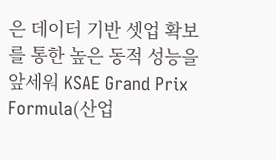은 데이터 기반 셋업 확보를 통한 높은 동적 성능을 앞세워 KSAE Grand Prix Formula(산업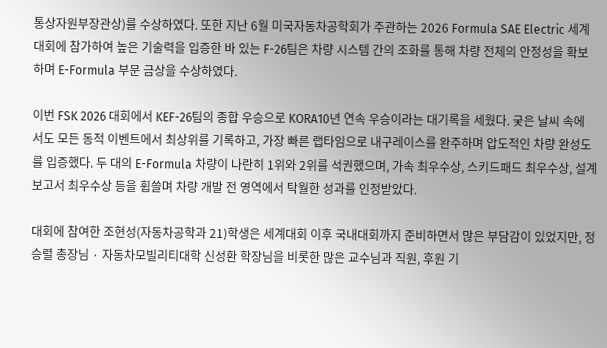통상자원부장관상)를 수상하였다. 또한 지난 6월 미국자동차공학회가 주관하는 2026 Formula SAE Electric 세계대회에 참가하여 높은 기술력을 입증한 바 있는 F-26팀은 차량 시스템 간의 조화를 통해 차량 전체의 안정성을 확보하며 E-Formula 부문 금상을 수상하였다.

이번 FSK 2026 대회에서 KEF-26팀의 종합 우승으로 KORA10년 연속 우승이라는 대기록을 세웠다. 궂은 날씨 속에서도 모든 동적 이벤트에서 최상위를 기록하고, 가장 빠른 랩타임으로 내구레이스를 완주하며 압도적인 차량 완성도를 입증했다. 두 대의 E-Formula 차량이 나란히 1위와 2위를 석권했으며, 가속 최우수상, 스키드패드 최우수상, 설계보고서 최우수상 등을 휩쓸며 차량 개발 전 영역에서 탁월한 성과를 인정받았다.

대회에 참여한 조현성(자동차공학과 21)학생은 세계대회 이후 국내대회까지 준비하면서 많은 부담감이 있었지만, 정승렬 총장님 · 자동차모빌리티대학 신성환 학장님을 비롯한 많은 교수님과 직원, 후원 기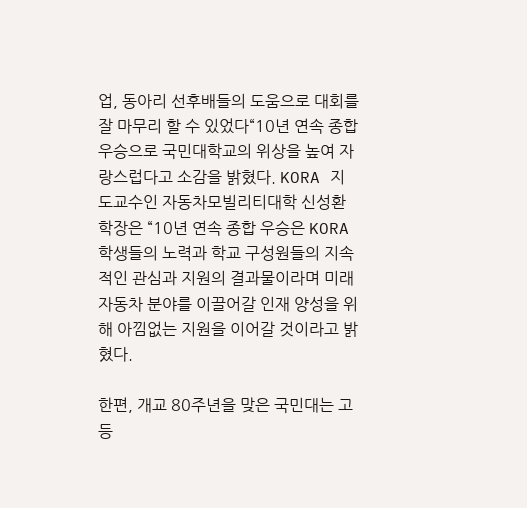업, 동아리 선후배들의 도움으로 대회를 잘 마무리 할 수 있었다“10년 연속 종합 우승으로 국민대학교의 위상을 높여 자랑스럽다고 소감을 밝혔다. KORA 지도교수인 자동차모빌리티대학 신성환 학장은 “10년 연속 종합 우승은 KORA 학생들의 노력과 학교 구성원들의 지속적인 관심과 지원의 결과물이라며 미래 자동차 분야를 이끌어갈 인재 양성을 위해 아낌없는 지원을 이어갈 것이라고 밝혔다.

한편, 개교 80주년을 맞은 국민대는 고등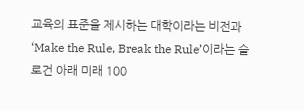교육의 표준을 제시하는 대학이라는 비전과 ‘Make the Rule, Break the Rule’이라는 슬로건 아래 미래 100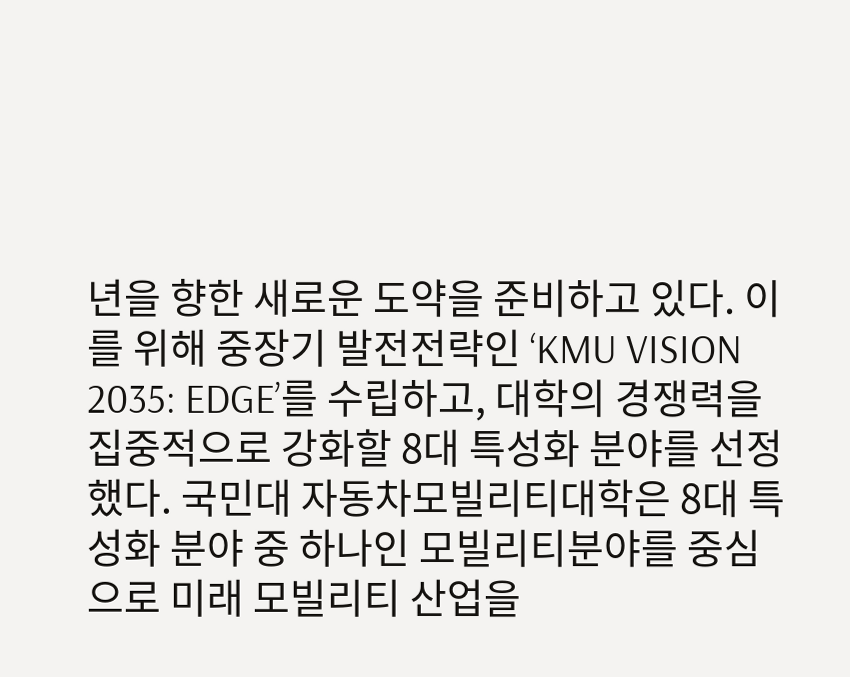년을 향한 새로운 도약을 준비하고 있다. 이를 위해 중장기 발전전략인 ‘KMU VISION 2035: EDGE’를 수립하고, 대학의 경쟁력을 집중적으로 강화할 8대 특성화 분야를 선정했다. 국민대 자동차모빌리티대학은 8대 특성화 분야 중 하나인 모빌리티분야를 중심으로 미래 모빌리티 산업을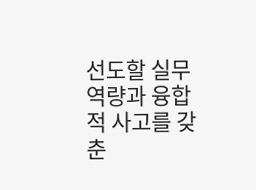선도할 실무 역량과 융합적 사고를 갖춘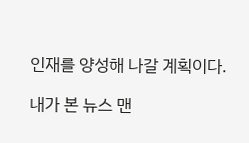인재를 양성해 나갈 계획이다.

내가 본 뉴스 맨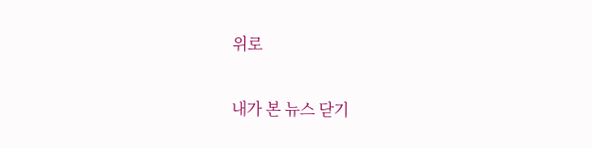위로

내가 본 뉴스 닫기